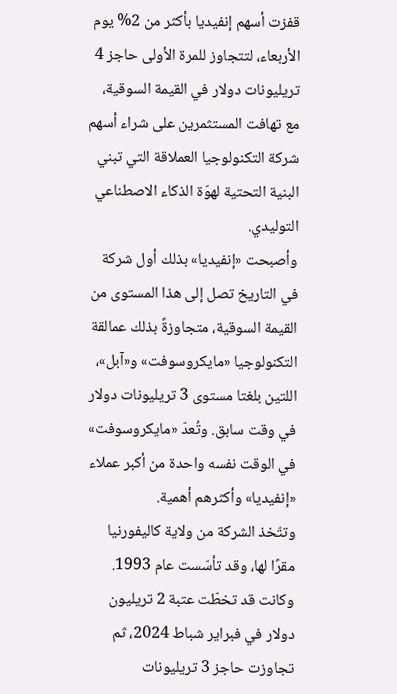قفزت أسهم إنفيديا بأكثر من 2% يوم الأربعاء، لتتجاوز للمرة الأولى حاجز 4 تريليونات دولار في القيمة السوقية، مع تهافت المستثمرين على شراء أسهم شركة التكنولوجيا العملاقة التي تبني البنية التحتية لهوّة الذكاء الاصطناعي التوليدي.
وأصبحت «إنفيديا» بذلك أول شركة في التاريخ تصل إلى هذا المستوى من القيمة السوقية، متجاوزةً بذلك عمالقة التكنولوجيا «مايكروسوفت» و«آبل»، اللتين بلغتا مستوى 3 تريليونات دولار في وقت سابق. وتُعدّ «مايكروسوفت» في الوقت نفسه واحدة من أكبر عملاء «إنفيديا» وأكثرهم أهمية.
وتتّخذ الشركة من ولاية كاليفورنيا مقرًا لها، وقد تأسّست عام 1993. وكانت قد تخطّت عتبة 2 تريليون دولار في فبراير شباط 2024، ثم تجاوزت حاجز 3 تريليونات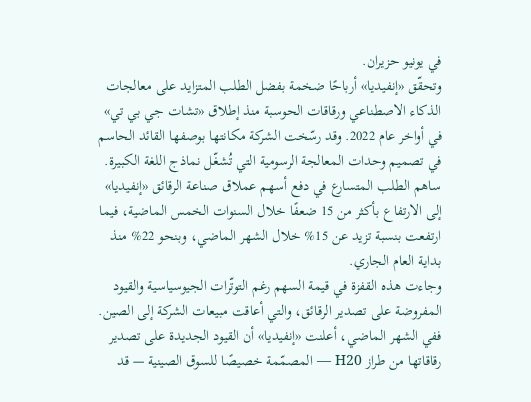في يونيو حزيران.
وتحقّق «إنفيديا» أرباحًا ضخمة بفضل الطلب المتزايد على معالجات الذكاء الاصطناعي ورقاقات الحوسبة منذ إطلاق «تشات جي بي تي» في أواخر عام 2022. وقد رسّخت الشركة مكانتها بوصفها القائد الحاسم في تصميم وحدات المعالجة الرسومية التي تُشغّل نماذج اللغة الكبيرة.
ساهم الطلب المتسارع في دفع أسهم عملاق صناعة الرقائق «إنفيديا» إلى الارتفاع بأكثر من 15 ضعفًا خلال السنوات الخمس الماضية، فيما ارتفعت بنسبة تزيد عن 15% خلال الشهر الماضي، وبنحو 22% منذ بداية العام الجاري.
وجاءت هذه القفزة في قيمة السهم رغم التوتّرات الجيوسياسية والقيود المفروضة على تصدير الرقائق، والتي أعاقت مبيعات الشركة إلى الصين. ففي الشهر الماضي، أعلنت «إنفيديا» أن القيود الجديدة على تصدير رقاقاتها من طراز H20 — المصمّمة خصيصًا للسوق الصينية — قد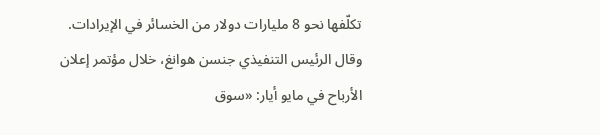تكلّفها نحو 8 مليارات دولار من الخسائر في الإيرادات.
وقال الرئيس التنفيذي جنسن هوانغ، خلال مؤتمر إعلان الأرباح في مايو أيار: «سوق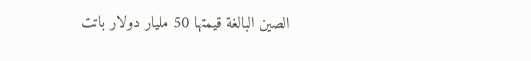الصين البالغة قيمتها 50 مليار دولار باتت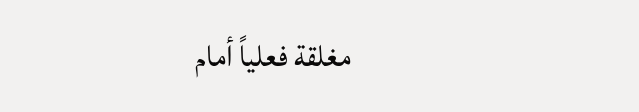مغلقة فعلياً أمام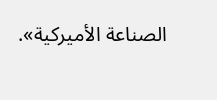الصناعة الأميركية».